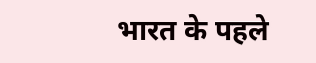भारत के पहले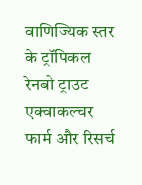वाणिज्यिक स्तर के ट्रॉपिकल रेनबो ट्राउट एक्वाकल्चर फार्म और रिसर्च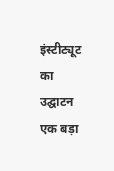इंस्टीट्यूट का उद्घाटन एक बड़ा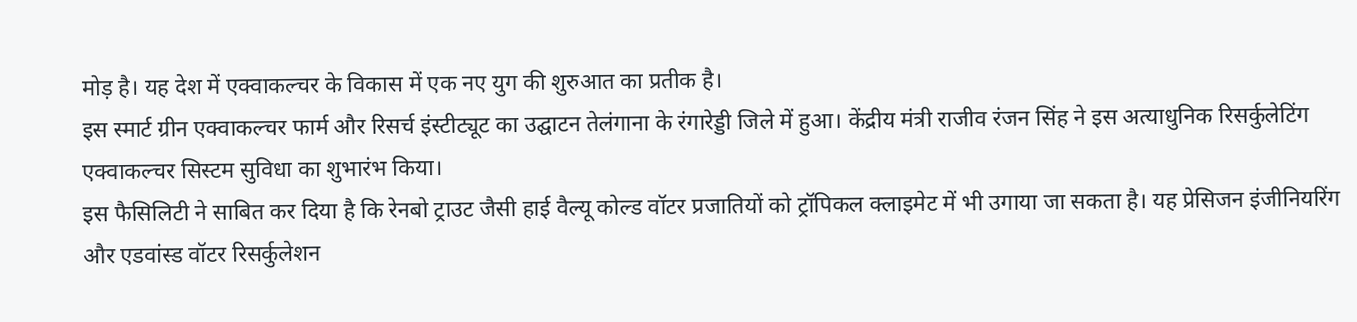मोड़ है। यह देश में एक्वाकल्चर के विकास में एक नए युग की शुरुआत का प्रतीक है।
इस स्मार्ट ग्रीन एक्वाकल्चर फार्म और रिसर्च इंस्टीट्यूट का उद्घाटन तेलंगाना के रंगारेड्डी जिले में हुआ। केंद्रीय मंत्री राजीव रंजन सिंह ने इस अत्याधुनिक रिसर्कुलेटिंग एक्वाकल्चर सिस्टम सुविधा का शुभारंभ किया।
इस फैसिलिटी ने साबित कर दिया है कि रेनबो ट्राउट जैसी हाई वैल्यू कोल्ड वॉटर प्रजातियों को ट्रॉपिकल क्लाइमेट में भी उगाया जा सकता है। यह प्रेसिजन इंजीनियरिंग और एडवांस्ड वॉटर रिसर्कुलेशन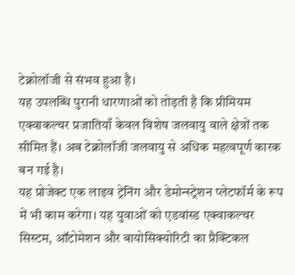टेक्नोलॉजी से संभव हुआ है।
यह उपलब्धि पुरानी धारणाओं को तोड़ती है कि प्रीमियम एक्वाकल्चर प्रजातियाँ केवल विशेष जलवायु वाले क्षेत्रों तक सीमित हैं। अब टेक्नोलॉजी जलवायु से अधिक महत्वपूर्ण कारक बन गई है।
यह प्रोजेक्ट एक लाइव ट्रेनिंग और डेमोन्स्ट्रेशन प्लेटफॉर्म के रूप में भी काम करेगा। यह युवाओं को एडवांस्ड एक्वाकल्चर सिस्टम, ऑटोमेशन और बायोसिक्योरिटी का प्रैक्टिकल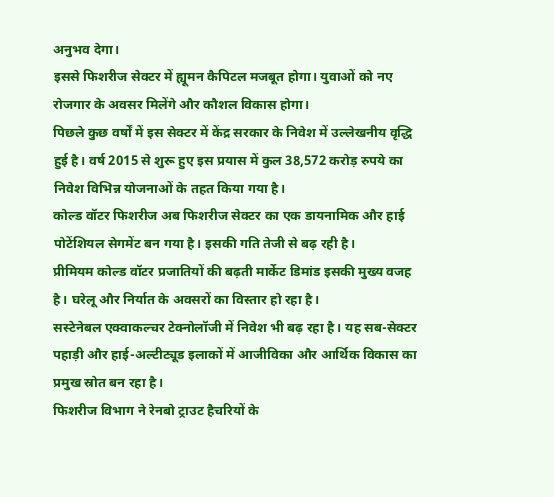अनुभव देगा।
इससे फिशरीज सेक्टर में ह्यूमन कैपिटल मजबूत होगा। युवाओं को नए रोजगार के अवसर मिलेंगे और कौशल विकास होगा।
पिछले कुछ वर्षों में इस सेक्टर में केंद्र सरकार के निवेश में उल्लेखनीय वृद्धि हुई है। वर्ष 2015 से शुरू हुए इस प्रयास में कुल 38,572 करोड़ रुपये का निवेश विभिन्न योजनाओं के तहत किया गया है।
कोल्ड वॉटर फिशरीज अब फिशरीज सेक्टर का एक डायनामिक और हाई पोटेंशियल सेगमेंट बन गया है। इसकी गति तेजी से बढ़ रही है।
प्रीमियम कोल्ड वॉटर प्रजातियों की बढ़ती मार्केट डिमांड इसकी मुख्य वजह है। घरेलू और निर्यात के अवसरों का विस्तार हो रहा है।
सस्टेनेबल एक्वाकल्चर टेक्नोलॉजी में निवेश भी बढ़ रहा है। यह सब-सेक्टर पहाड़ी और हाई-अल्टीट्यूड इलाकों में आजीविका और आर्थिक विकास का प्रमुख स्रोत बन रहा है।
फिशरीज विभाग ने रेनबो ट्राउट हैचरियों के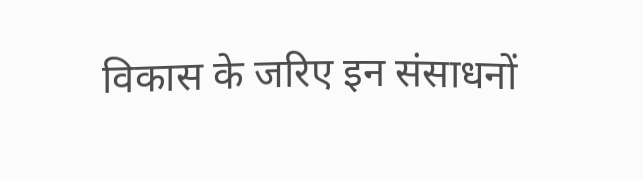विकास के जरिए इन संसाधनों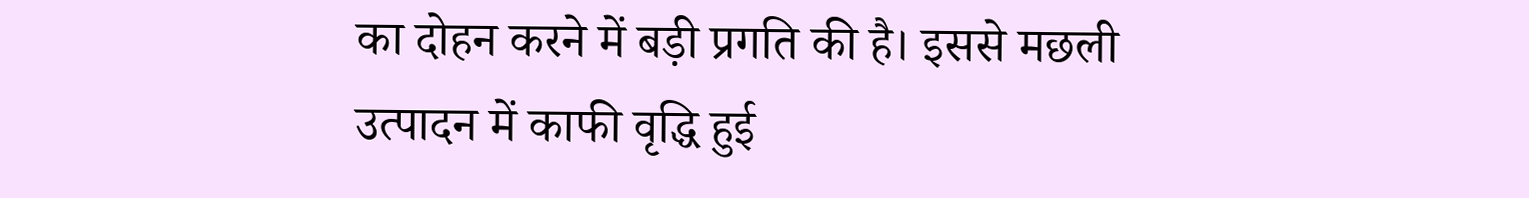का दोहन करने में बड़ी प्रगति की है। इससे मछली उत्पादन में काफी वृद्धि हुई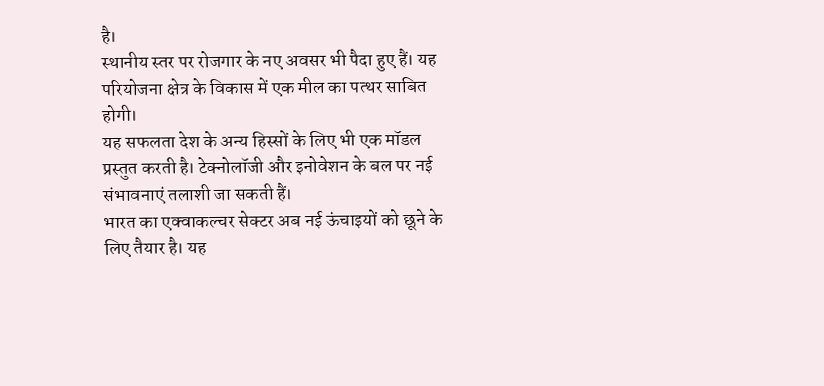है।
स्थानीय स्तर पर रोजगार के नए अवसर भी पैदा हुए हैं। यह परियोजना क्षेत्र के विकास में एक मील का पत्थर साबित होगी।
यह सफलता देश के अन्य हिस्सों के लिए भी एक मॉडल प्रस्तुत करती है। टेक्नोलॉजी और इनोवेशन के बल पर नई संभावनाएं तलाशी जा सकती हैं।
भारत का एक्वाकल्चर सेक्टर अब नई ऊंचाइयों को छूने के लिए तैयार है। यह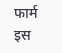फार्म इस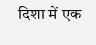दिशा में एक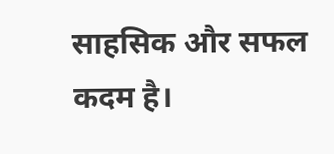साहसिक और सफल कदम है।